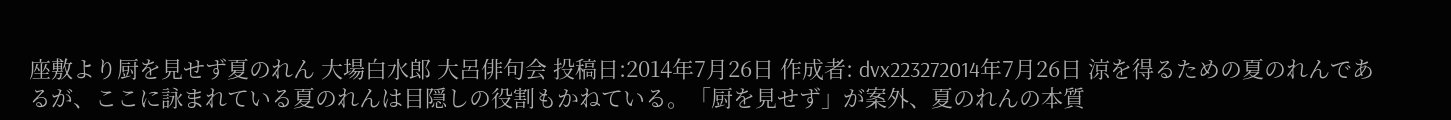座敷より厨を見せず夏のれん 大場白水郎 大呂俳句会 投稿日:2014年7月26日 作成者: dvx223272014年7月26日 涼を得るための夏のれんであるが、ここに詠まれている夏のれんは目隠しの役割もかねている。「厨を見せず」が案外、夏のれんの本質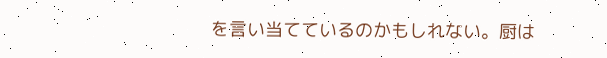を言い当てているのかもしれない。厨は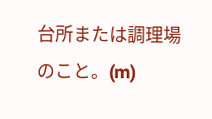台所または調理場のこと。(m)